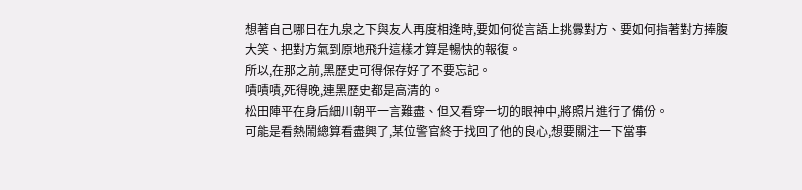想著自己哪日在九泉之下與友人再度相逢時,要如何從言語上挑釁對方、要如何指著對方捧腹大笑、把對方氣到原地飛升這樣才算是暢快的報復。
所以,在那之前,黑歷史可得保存好了不要忘記。
嘖嘖嘖,死得晚,連黑歷史都是高清的。
松田陣平在身后細川朝平一言難盡、但又看穿一切的眼神中,將照片進行了備份。
可能是看熱鬧總算看盡興了,某位警官終于找回了他的良心,想要關注一下當事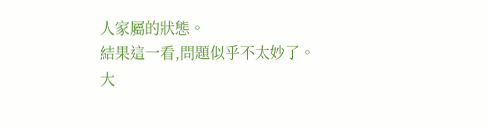人家屬的狀態。
結果這一看,問題似乎不太妙了。
大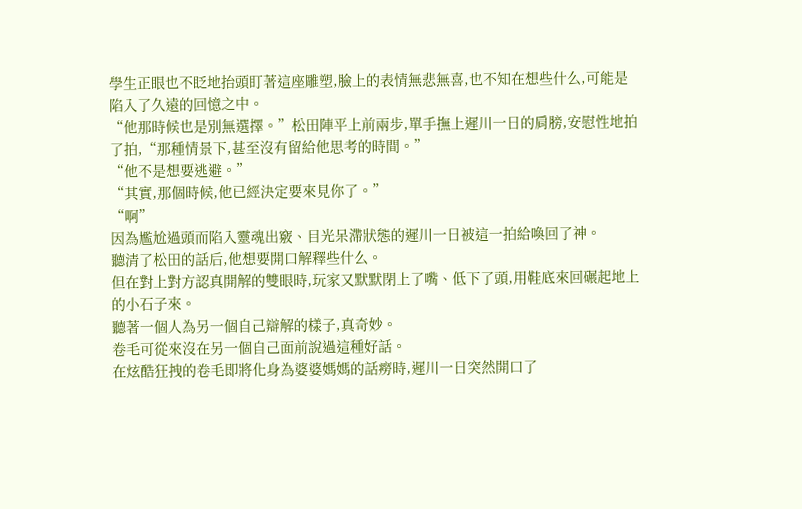學生正眼也不眨地抬頭盯著這座雕塑,臉上的表情無悲無喜,也不知在想些什么,可能是陷入了久遠的回憶之中。
“他那時候也是別無選擇。”松田陣平上前兩步,單手撫上遲川一日的肩膀,安慰性地拍了拍,“那種情景下,甚至沒有留給他思考的時間。”
“他不是想要逃避。”
“其實,那個時候,他已經決定要來見你了。”
“啊”
因為尷尬過頭而陷入靈魂出竅、目光呆滯狀態的遲川一日被這一拍給喚回了神。
聽清了松田的話后,他想要開口解釋些什么。
但在對上對方認真開解的雙眼時,玩家又默默閉上了嘴、低下了頭,用鞋底來回碾起地上的小石子來。
聽著一個人為另一個自己辯解的樣子,真奇妙。
卷毛可從來沒在另一個自己面前說過這種好話。
在炫酷狂拽的卷毛即將化身為婆婆媽媽的話癆時,遲川一日突然開口了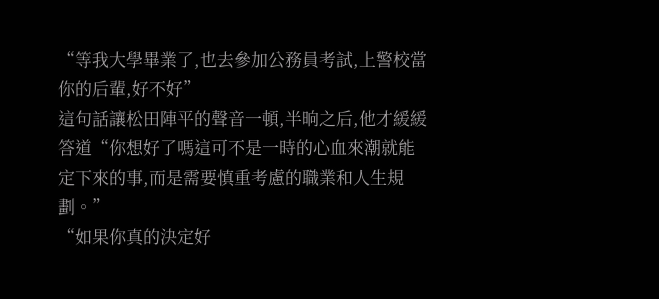“等我大學畢業了,也去參加公務員考試,上警校當你的后輩,好不好”
這句話讓松田陣平的聲音一頓,半晌之后,他才緩緩答道“你想好了嗎這可不是一時的心血來潮就能定下來的事,而是需要慎重考慮的職業和人生規劃。”
“如果你真的決定好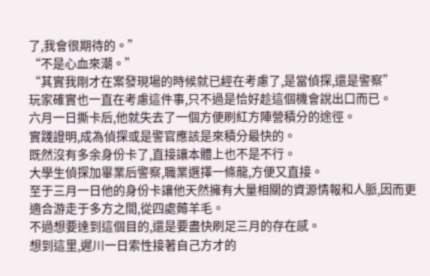了,我會很期待的。”
“不是心血來潮。”
“其實我剛才在案發現場的時候就已經在考慮了,是當偵探,還是警察”
玩家確實也一直在考慮這件事,只不過是恰好趁這個機會說出口而已。
六月一日撕卡后,他就失去了一個方便刷紅方陣營積分的途徑。
實踐證明,成為偵探或是警官應該是來積分最快的。
既然沒有多余身份卡了,直接讓本體上也不是不行。
大學生偵探加畢業后警察,職業選擇一條龍,方便又直接。
至于三月一日他的身份卡讓他天然擁有大量相關的資源情報和人脈,因而更適合游走于多方之間,從四處薅羊毛。
不過想要達到這個目的,還是要盡快刷足三月的存在感。
想到這里,遲川一日索性接著自己方才的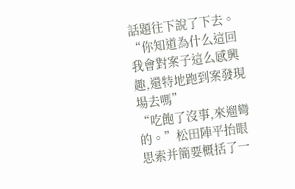話題往下說了下去。
“你知道為什么這回我會對案子這么感興趣,還特地跑到案發現場去嗎”
“吃飽了沒事,來遛彎的。”松田陣平抬眼思索并簡要概括了一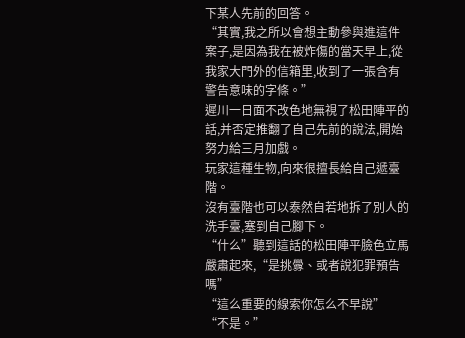下某人先前的回答。
“其實,我之所以會想主動參與進這件案子,是因為我在被炸傷的當天早上,從我家大門外的信箱里,收到了一張含有警告意味的字條。”
遲川一日面不改色地無視了松田陣平的話,并否定推翻了自己先前的說法,開始努力給三月加戲。
玩家這種生物,向來很擅長給自己遞臺階。
沒有臺階也可以泰然自若地拆了別人的洗手臺,塞到自己腳下。
“什么”聽到這話的松田陣平臉色立馬嚴肅起來,“是挑釁、或者說犯罪預告嗎”
“這么重要的線索你怎么不早說”
“不是。”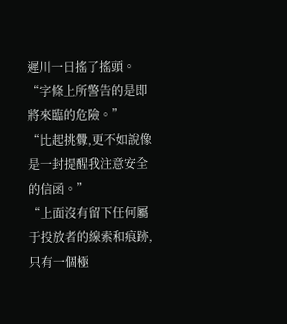遲川一日搖了搖頭。
“字條上所警告的是即將來臨的危險。”
“比起挑釁,更不如說像是一封提醒我注意安全的信函。”
“上面沒有留下任何屬于投放者的線索和痕跡,只有一個極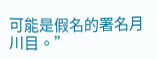可能是假名的署名月川目。”